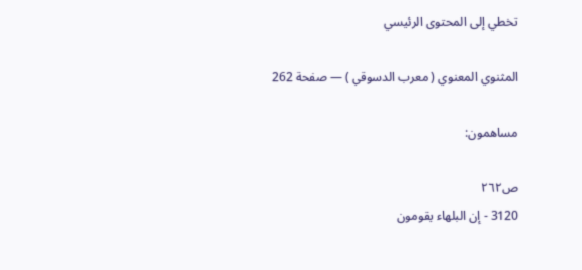تخطي إلى المحتوى الرئيسي

المثنوي المعنوي ( معرب الدسوقي ) — صفحة 262

مساهمون:

ص٢٦٢
3120 - إن البلهاء يقومون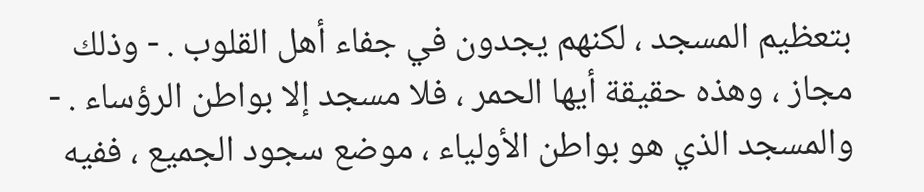بتعظيم المسجد ، لكنهم يجدون في جفاء أهل القلوب . - وذلك مجاز ، وهذه حقيقة أيها الحمر ، فلا مسجد إلا بواطن الرؤساء . - والمسجد الذي هو بواطن الأولياء ، موضع سجود الجميع ، ففيه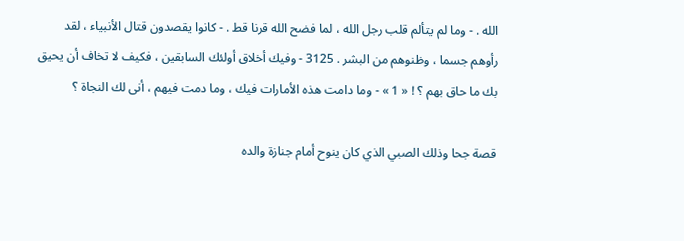الله . - وما لم يتألم قلب رجل الله ، لما فضح الله قرنا قط . - كانوا يقصدون قتال الأنبياء ، لقد رأوهم جسما ، وظنوهم من البشر . 3125 - وفيك أخلاق أولئك السابقين ، فكيف لا تخاف أن يحيق بك ما حاق بهم ؟ ! « 1 » - وما دامت هذه الأمارات فيك ، وما دمت فيهم ، أنى لك النجاة ؟

قصة جحا وذلك الصبي الذي كان ينوح أمام جنازة والده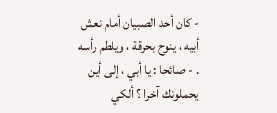- كان أحد الصبيان أمام نعش أبيه ، ينوح بحرقة ، ويلطم رأسه . - صائحا : يا أبي ، إلى أين يحملونك آخرا ؟ ألكي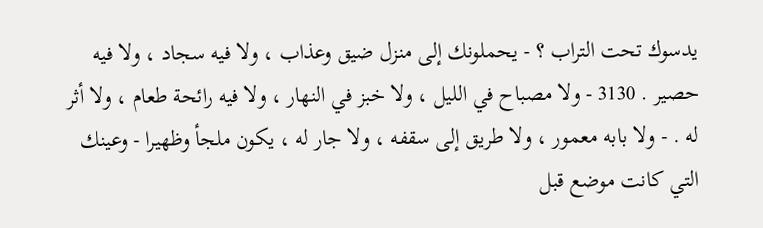يدسوك تحت التراب ؟ - يحملونك إلى منزل ضيق وعذاب ، ولا فيه سجاد ، ولا فيه حصير . 3130 - ولا مصباح في الليل ، ولا خبز في النهار ، ولا فيه رائحة طعام ، ولا أثر له . - ولا بابه معمور ، ولا طريق إلى سقفه ، ولا جار له ، يكون ملجأ وظهيرا - وعينك التي كانت موضع قبل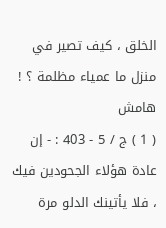الخلق ، كيف تصير في منزل ما عمياء مظلمة ؟ !
هامش
( 1 ) ج / 5 - 403 : - إن عادة هؤلاء الجحودين فيك ، فلا يأتينك الدلو مرة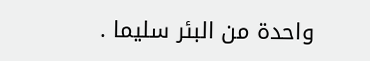واحدة من البئر سليما .